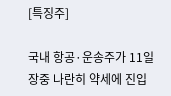[특징주]

국내 항공·운송주가 11일 장중 나란히 약세에 진입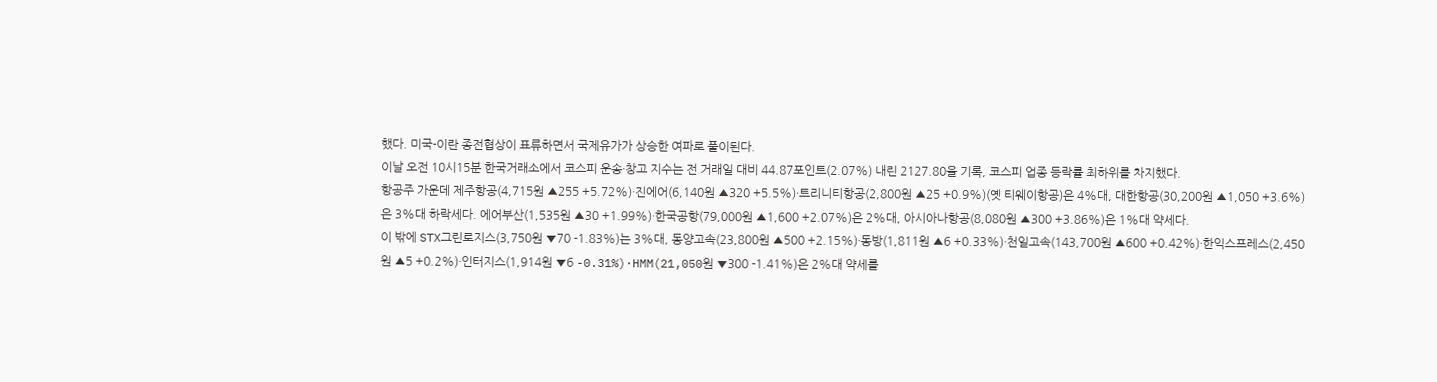했다. 미국-이란 종전협상이 표류하면서 국제유가가 상승한 여파로 풀이된다.
이날 오전 10시15분 한국거래소에서 코스피 운송·창고 지수는 전 거래일 대비 44.87포인트(2.07%) 내린 2127.80을 기록, 코스피 업종 등락률 최하위를 차지했다.
항공주 가운데 제주항공(4,715원 ▲255 +5.72%)·진에어(6,140원 ▲320 +5.5%)·트리니티항공(2,800원 ▲25 +0.9%)(옛 티웨이항공)은 4%대, 대한항공(30,200원 ▲1,050 +3.6%)은 3%대 하락세다. 에어부산(1,535원 ▲30 +1.99%)·한국공항(79,000원 ▲1,600 +2.07%)은 2%대, 아시아나항공(8,080원 ▲300 +3.86%)은 1%대 약세다.
이 밖에 STX그린로지스(3,750원 ▼70 -1.83%)는 3%대, 동양고속(23,800원 ▲500 +2.15%)·동방(1,811원 ▲6 +0.33%)·천일고속(143,700원 ▲600 +0.42%)·한익스프레스(2,450원 ▲5 +0.2%)·인터지스(1,914원 ▼6 -0.31%)·HMM(21,050원 ▼300 -1.41%)은 2%대 약세를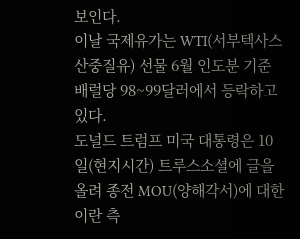보인다.
이날 국제유가는 WTI(서부텍사스산중질유) 선물 6월 인도분 기준 배럴당 98~99달러에서 등락하고 있다.
도널드 트럼프 미국 대통령은 10일(현지시간) 트루스소셜에 글을 올려 종전 MOU(양해각서)에 대한 이란 측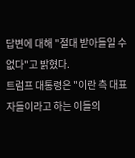답변에 대해 "절대 받아들일 수 없다"고 밝혔다.
트럼프 대통령은 "이란 측 대표자들이라고 하는 이들의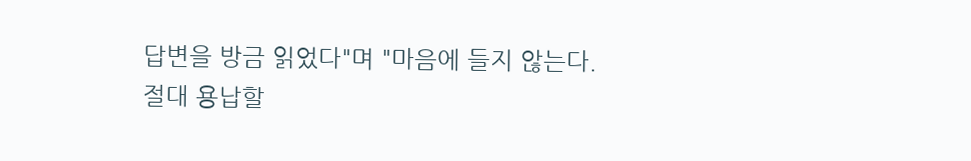답변을 방금 읽었다"며 "마음에 들지 않는다. 절대 용납할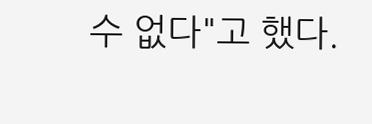수 없다"고 했다.